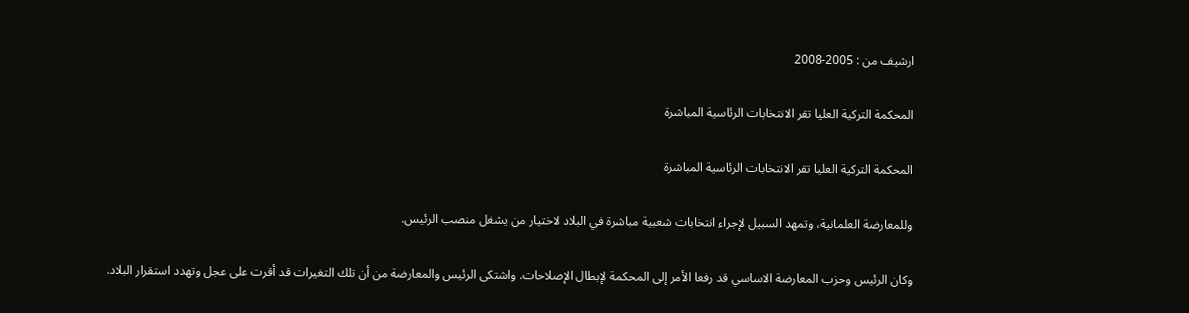ارشيف من : 2005-2008

المحكمة التركية العليا تقر الانتخابات الرئاسية المباشرة

المحكمة التركية العليا تقر الانتخابات الرئاسية المباشرة

وللمعارضة العلمانية، وتمهد السبيل لإجراء انتخابات شعبية مباشرة في البلاد لاختيار من يشغل منصب الرئيس.

وكان الرئيس وحزب المعارضة الاساسي قد رفعا الأمر إلى المحكمة لإبطال الإصلاحات. واشتكى الرئيس والمعارضة من أن تلك التغيرات قد أقرت على عجل وتهدد استقرار البلاد.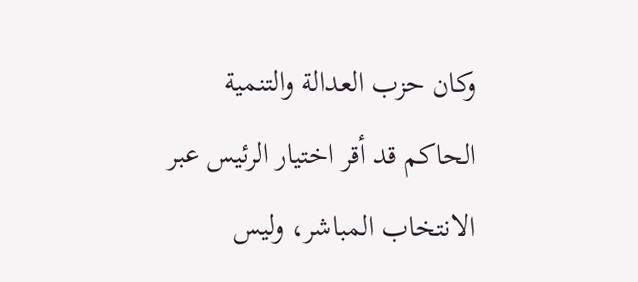وكان حزب العدالة والتنمية الحاكم قد أقر اختيار الرئيس عبر الانتخاب المباشر، وليس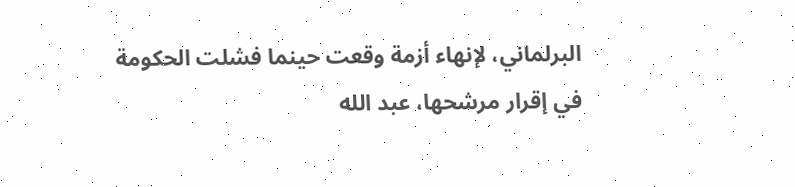البرلماني، لإنهاء أزمة وقعت حينما فشلت الحكومة في إقرار مرشحها، عبد الله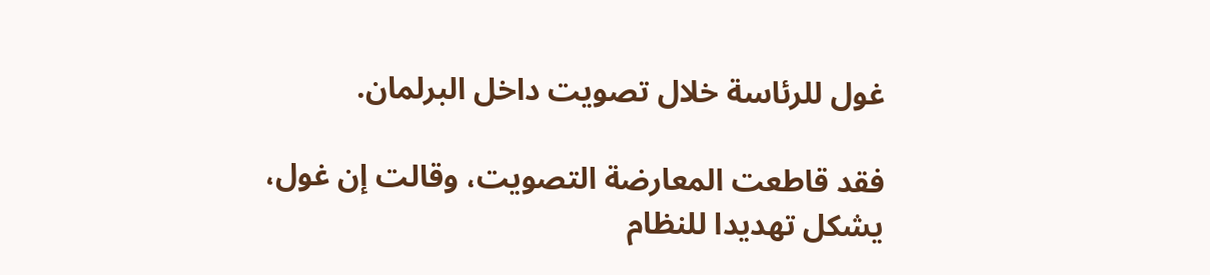غول للرئاسة خلال تصويت داخل البرلمان.

فقد قاطعت المعارضة التصويت، وقالت إن غول، يشكل تهديدا للنظام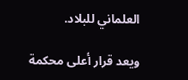العلماني للبلاد.

ويعد قرار أعلى محكمة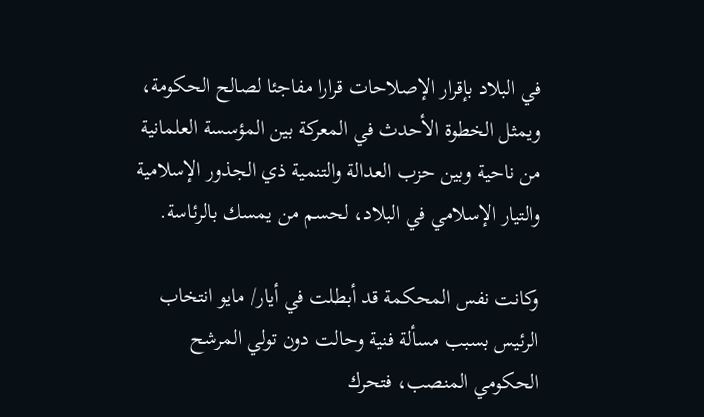في البلاد بإقرار الإصلاحات قرارا مفاجئا لصالح الحكومة، ويمثل الخطوة الأحدث في المعركة بين المؤسسة العلمانية من ناحية وبين حزب العدالة والتنمية ذي الجذور الإسلامية والتيار الإسلامي في البلاد، لحسم من يمسك بالرئاسة.

وكانت نفس المحكمة قد أبطلت في أيار/ مايو انتخاب الرئيس بسبب مسألة فنية وحالت دون تولي المرشح الحكومي المنصب، فتحرك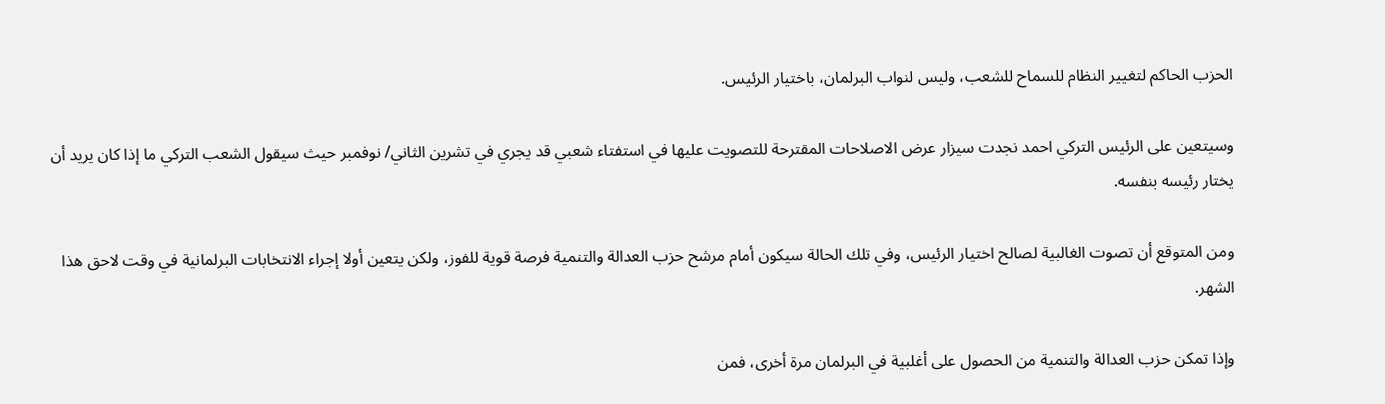الحزب الحاكم لتغيير النظام للسماح للشعب، وليس لنواب البرلمان، باختيار الرئيس.

وسيتعين على الرئيس التركي احمد نجدت سيزار عرض الاصلاحات المقترحة للتصويت عليها في استفتاء شعبي قد يجري في تشرين الثاني/ نوفمبر حيث سيقول الشعب التركي ما إذا كان يريد أن يختار رئيسه بنفسه.

ومن المتوقع أن تصوت الغالبية لصالح اختيار الرئيس، وفي تلك الحالة سيكون أمام مرشح حزب العدالة والتنمية فرصة قوية للفوز، ولكن يتعين أولا إجراء الانتخابات البرلمانية في وقت لاحق هذا الشهر.

وإذا تمكن حزب العدالة والتنمية من الحصول على أغلبية في البرلمان مرة أخرى، فمن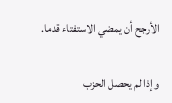الأرجح أن يمضي الاستفتاء قدما.

وإذا لم يحصل الحزب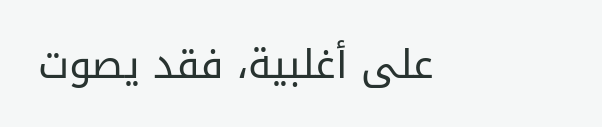على أغلبية، فقد يصوت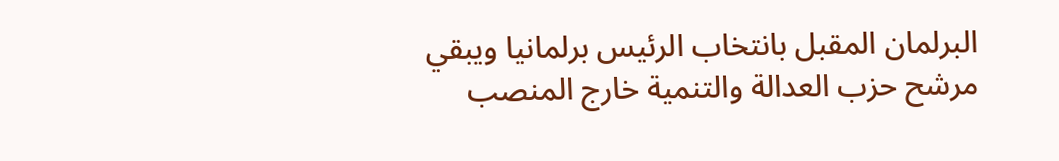البرلمان المقبل بانتخاب الرئيس برلمانيا ويبقي مرشح حزب العدالة والتنمية خارج المنصب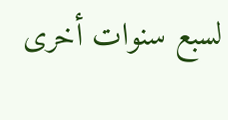لسبع سنوات أخرى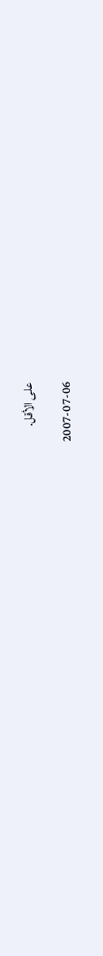على الأقل.

2007-07-06